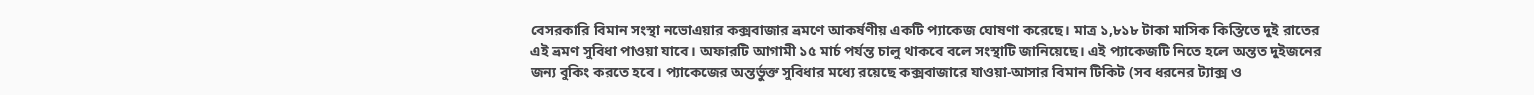বেসরকারি বিমান সংস্থা নভোএয়ার কক্সবাজার ভ্রমণে আকর্ষণীয় একটি প্যাকেজ ঘোষণা করেছে। মাত্র ১,৮১৮ টাকা মাসিক কিস্তিতে দুই রাতের এই ভ্রমণ সুবিধা পাওয়া যাবে। অফারটি আগামী ১৫ মার্চ পর্যন্ত চালু থাকবে বলে সংস্থাটি জানিয়েছে। এই প্যাকেজটি নিতে হলে অন্তত দুইজনের জন্য বুকিং করতে হবে। প্যাকেজের অন্তর্ভুক্ত সুবিধার মধ্যে রয়েছে কক্সবাজারে যাওয়া-আসার বিমান টিকিট (সব ধরনের ট্যাক্স ও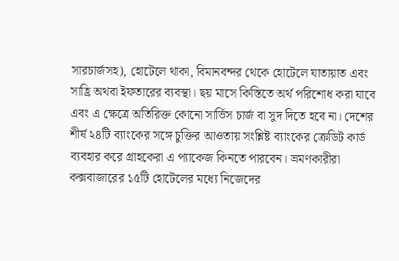সারচার্জসহ), হোটেলে থাকা, বিমানবন্দর থেকে হোটেলে যাতায়াত এবং সাহ্রি অথবা ইফতারের ব্যবস্থা। ছয় মাসে কিস্তিতে অর্থ পরিশোধ করা যাবে এবং এ ক্ষেত্রে অতিরিক্ত কোনো সার্ভিস চার্জ বা সুদ দিতে হবে না। দেশের শীর্ষ ২৪টি ব্যাংকের সঙ্গে চুক্তির আওতায় সংশ্লিষ্ট ব্যাংকের ক্রেডিট কার্ড ব্যবহার করে গ্রাহকেরা এ প্যাকেজ কিনতে পারবেন। ভ্রমণকারীরা কক্সবাজারের ১৫টি হোটেলের মধ্যে নিজেদের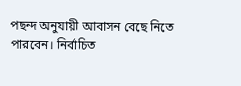পছন্দ অনুযায়ী আবাসন বেছে নিতে পারবেন। নির্বাচিত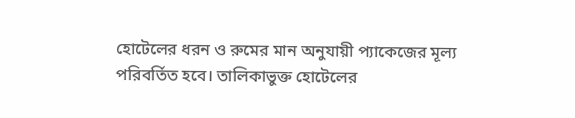হোটেলের ধরন ও রুমের মান অনুযায়ী প্যাকেজের মূল্য পরিবর্তিত হবে। তালিকাভুক্ত হোটেলের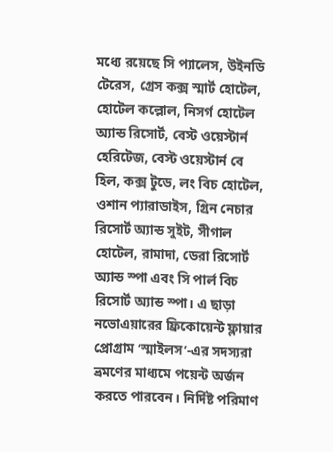মধ্যে রয়েছে সি প্যালেস, উইনডি টেরেস, গ্রেস কক্স স্মার্ট হোটেল, হোটেল কল্লোল, নিসর্গ হোটেল অ্যান্ড রিসোর্ট, বেস্ট ওয়েস্টার্ন হেরিটেজ, বেস্ট ওয়েস্টার্ন বে হিল, কক্স টুডে, লং বিচ হোটেল, ওশান প্যারাডাইস, গ্রিন নেচার রিসোর্ট অ্যান্ড সুইট, সীগাল হোটেল, রামাদা, ডেরা রিসোর্ট অ্যান্ড স্পা এবং সি পার্ল বিচ রিসোর্ট অ্যান্ড স্পা। এ ছাড়া নভোএয়ারের ফ্রিকোয়েন্ট ফ্লায়ার প্রোগ্রাম ‘স্মাইলস’-এর সদস্যরা ভ্রমণের মাধ্যমে পয়েন্ট অর্জন করতে পারবেন। নির্দিষ্ট পরিমাণ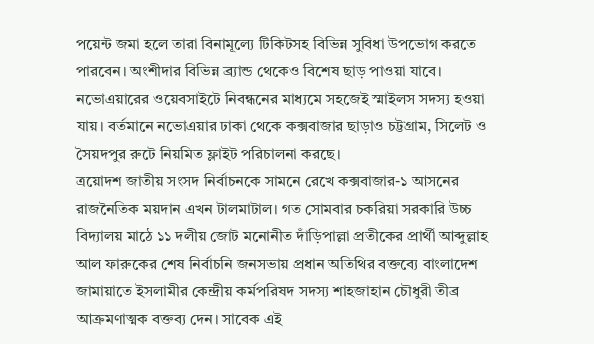পয়েন্ট জমা হলে তারা বিনামূল্যে টিকিটসহ বিভিন্ন সুবিধা উপভোগ করতে পারবেন। অংশীদার বিভিন্ন ব্র্যান্ড থেকেও বিশেষ ছাড় পাওয়া যাবে। নভোএয়ারের ওয়েবসাইটে নিবন্ধনের মাধ্যমে সহজেই স্মাইলস সদস্য হওয়া যায়। বর্তমানে নভোএয়ার ঢাকা থেকে কক্সবাজার ছাড়াও চট্টগ্রাম, সিলেট ও সৈয়দপুর রুটে নিয়মিত ফ্লাইট পরিচালনা করছে।
ত্রয়োদশ জাতীয় সংসদ নির্বাচনকে সামনে রেখে কক্সবাজার-১ আসনের রাজনৈতিক ময়দান এখন টালমাটাল। গত সোমবার চকরিয়া সরকারি উচ্চ বিদ্যালয় মাঠে ১১ দলীয় জোট মনোনীত দাঁড়িপাল্লা প্রতীকের প্রার্থী আব্দুল্লাহ আল ফারুকের শেষ নির্বাচনি জনসভায় প্রধান অতিথির বক্তব্যে বাংলাদেশ জামায়াতে ইসলামীর কেন্দ্রীয় কর্মপরিষদ সদস্য শাহজাহান চৌধুরী তীব্র আক্রমণাত্মক বক্তব্য দেন। সাবেক এই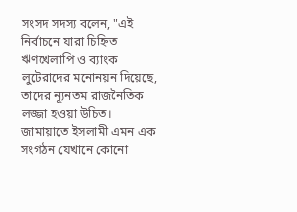সংসদ সদস্য বলেন, "এই নির্বাচনে যারা চিহ্নিত ঋণখেলাপি ও ব্যাংক লুটেরাদের মনোনয়ন দিয়েছে, তাদের ন্যূনতম রাজনৈতিক লজ্জা হওয়া উচিত। জামায়াতে ইসলামী এমন এক সংগঠন যেখানে কোনো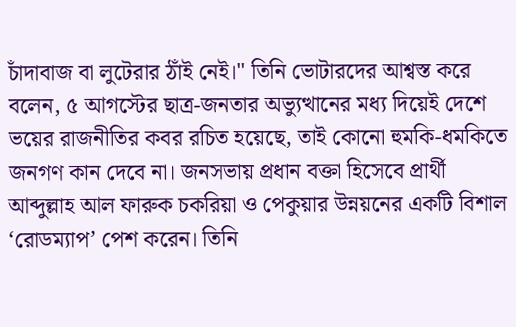চাঁদাবাজ বা লুটেরার ঠাঁই নেই।" তিনি ভোটারদের আশ্বস্ত করে বলেন, ৫ আগস্টের ছাত্র-জনতার অভ্যুত্থানের মধ্য দিয়েই দেশে ভয়ের রাজনীতির কবর রচিত হয়েছে, তাই কোনো হুমকি-ধমকিতে জনগণ কান দেবে না। জনসভায় প্রধান বক্তা হিসেবে প্রার্থী আব্দুল্লাহ আল ফারুক চকরিয়া ও পেকুয়ার উন্নয়নের একটি বিশাল ‘রোডম্যাপ’ পেশ করেন। তিনি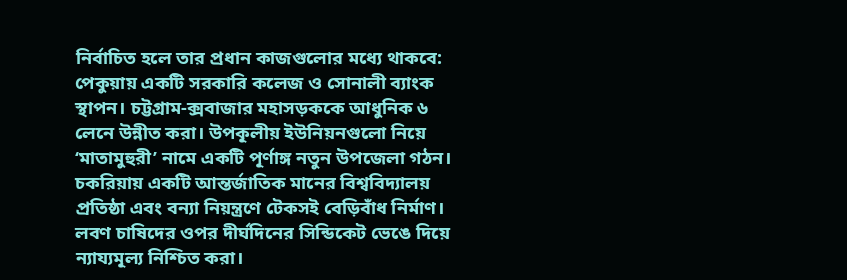নির্বাচিত হলে তার প্রধান কাজগুলোর মধ্যে থাকবে: পেকুয়ায় একটি সরকারি কলেজ ও সোনালী ব্যাংক স্থাপন। চট্টগ্রাম-ক্সবাজার মহাসড়ককে আধুনিক ৬ লেনে উন্নীত করা। উপকূলীয় ইউনিয়নগুলো নিয়ে ‘মাতামুহুরী’ নামে একটি পূর্ণাঙ্গ নতুন উপজেলা গঠন। চকরিয়ায় একটি আন্তর্জাতিক মানের বিশ্ববিদ্যালয় প্রতিষ্ঠা এবং বন্যা নিয়ন্ত্রণে টেকসই বেড়িবাঁধ নির্মাণ। লবণ চাষিদের ওপর দীর্ঘদিনের সিন্ডিকেট ভেঙে দিয়ে ন্যায্যমূল্য নিশ্চিত করা।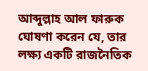আব্দুল্লাহ আল ফারুক ঘোষণা করেন যে, তার লক্ষ্য একটি রাজনৈতিক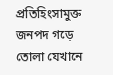প্রতিহিংসামুক্ত জনপদ গড়ে তোলা যেখানে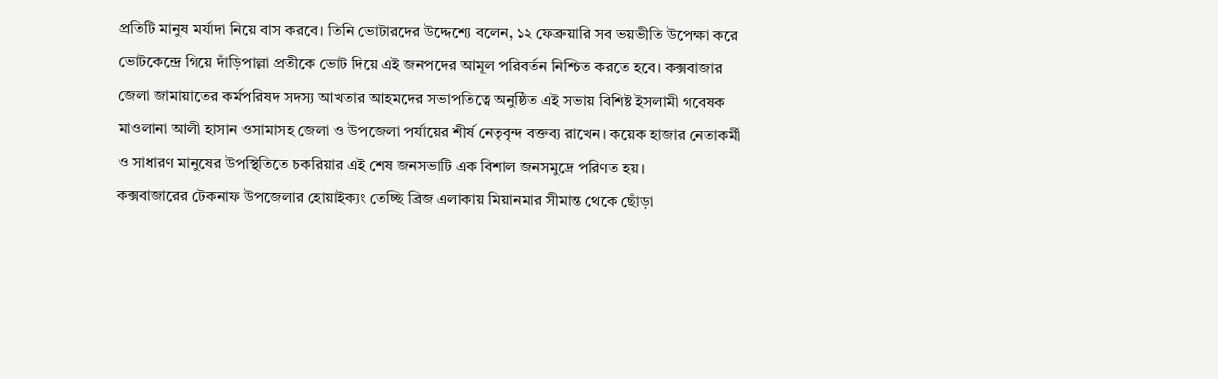প্রতিটি মানুষ মর্যাদা নিয়ে বাস করবে। তিনি ভোটারদের উদ্দেশ্যে বলেন, ১২ ফেব্রুয়ারি সব ভয়ভীতি উপেক্ষা করে ভোটকেন্দ্রে গিয়ে দাঁড়িপাল্লা প্রতীকে ভোট দিয়ে এই জনপদের আমূল পরিবর্তন নিশ্চিত করতে হবে। কক্সবাজার জেলা জামায়াতের কর্মপরিষদ সদস্য আখতার আহমদের সভাপতিত্বে অনুষ্ঠিত এই সভায় বিশিষ্ট ইসলামী গবেষক মাওলানা আলী হাসান ওসামাসহ জেলা ও উপজেলা পর্যায়ের শীর্ষ নেতৃবৃন্দ বক্তব্য রাখেন। কয়েক হাজার নেতাকর্মী ও সাধারণ মানুষের উপস্থিতিতে চকরিয়ার এই শেষ জনসভাটি এক বিশাল জনসমুদ্রে পরিণত হয়।
কক্সবাজারের টেকনাফ উপজেলার হোয়াইক্যং তেচ্ছি ব্রিজ এলাকায় মিয়ানমার সীমান্ত থেকে ছোঁড়া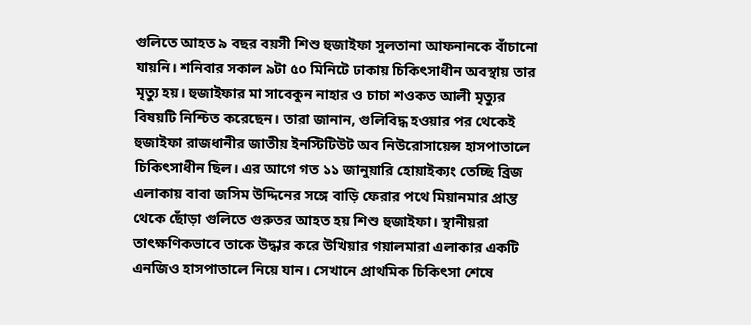গুলিতে আহত ৯ বছর বয়সী শিশু হুজাইফা সুলতানা আফনানকে বাঁচানো যায়নি। শনিবার সকাল ৯টা ৫০ মিনিটে ঢাকায় চিকিৎসাধীন অবস্থায় তার মৃত্যু হয়। হুজাইফার মা সাবেকুন নাহার ও চাচা শওকত আলী মৃত্যুর বিষয়টি নিশ্চিত করেছেন। তারা জানান, গুলিবিদ্ধ হওয়ার পর থেকেই হুজাইফা রাজধানীর জাতীয় ইনস্টিটিউট অব নিউরোসায়েন্স হাসপাতালে চিকিৎসাধীন ছিল। এর আগে গত ১১ জানুয়ারি হোয়াইক্যং তেচ্ছি ব্রিজ এলাকায় বাবা জসিম উদ্দিনের সঙ্গে বাড়ি ফেরার পথে মিয়ানমার প্রান্ত থেকে ছোঁড়া গুলিতে গুরুতর আহত হয় শিশু হুজাইফা। স্থানীয়রা তাৎক্ষণিকভাবে তাকে উদ্ধার করে উখিয়ার গয়ালমারা এলাকার একটি এনজিও হাসপাতালে নিয়ে যান। সেখানে প্রাথমিক চিকিৎসা শেষে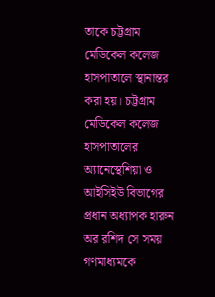তাকে চট্টগ্রাম মেডিকেল কলেজ হাসপাতালে স্থানান্তর করা হয়। চট্টগ্রাম মেডিকেল কলেজ হাসপাতালের অ্যানেস্থেশিয়া ও আইসিইউ বিভাগের প্রধান অধ্যাপক হারুন অর রশিদ সে সময় গণমাধ্যমকে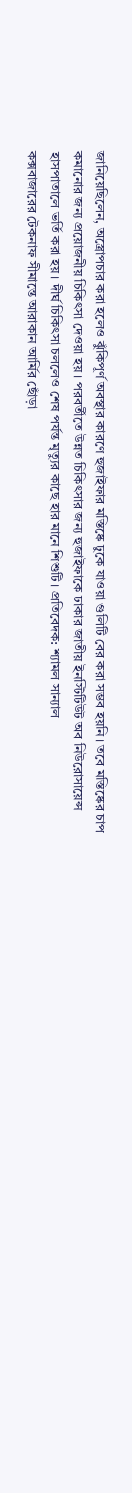জানিয়েছিলেন, অস্ত্রোপচার করা হলেও ঝুঁকিপূর্ণ অবস্থার কারণে হুজাইফার মস্তিষ্কে ঢুকে যাওয়া গুলিটি বের করা সম্ভব হয়নি। তবে মস্তিষ্কের চাপ কমানোর জন্য প্রয়োজনীয় চিকিৎসা দেওয়া হয়। পরবর্তীতে উন্নত চিকিৎসার জন্য হুজাইফাকে ঢাকার জাতীয় ইনস্টিটিউট অব নিউরোসায়েন্স হাসপাতালে ভর্তি করা হয়। দীর্ঘ চিকিৎসা চললেও শেষ পর্যন্ত মৃত্যুর কাছে হার মানে শিশুটি। প্রতিবেদক: শ্যামল সান্যাল
কক্সবাজারের টেকনাফ সীমান্তে আরাকান আর্মির ছোঁড়া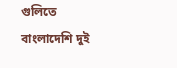গুলিতে বাংলাদেশি দুই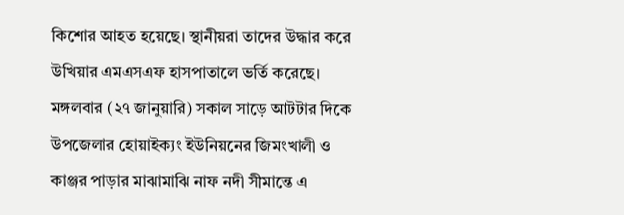কিশোর আহত হয়েছে। স্থানীয়রা তাদের উদ্ধার করে উখিয়ার এমএসএফ হাসপাতালে ভর্তি করেছে। মঙ্গলবার (২৭ জানুয়ারি) সকাল সাড়ে আটটার দিকে উপজেলার হোয়াইক্যং ইউনিয়নের জিমংখালী ও কাঞ্জর পাড়ার মাঝামাঝি নাফ নদী সীমান্তে এ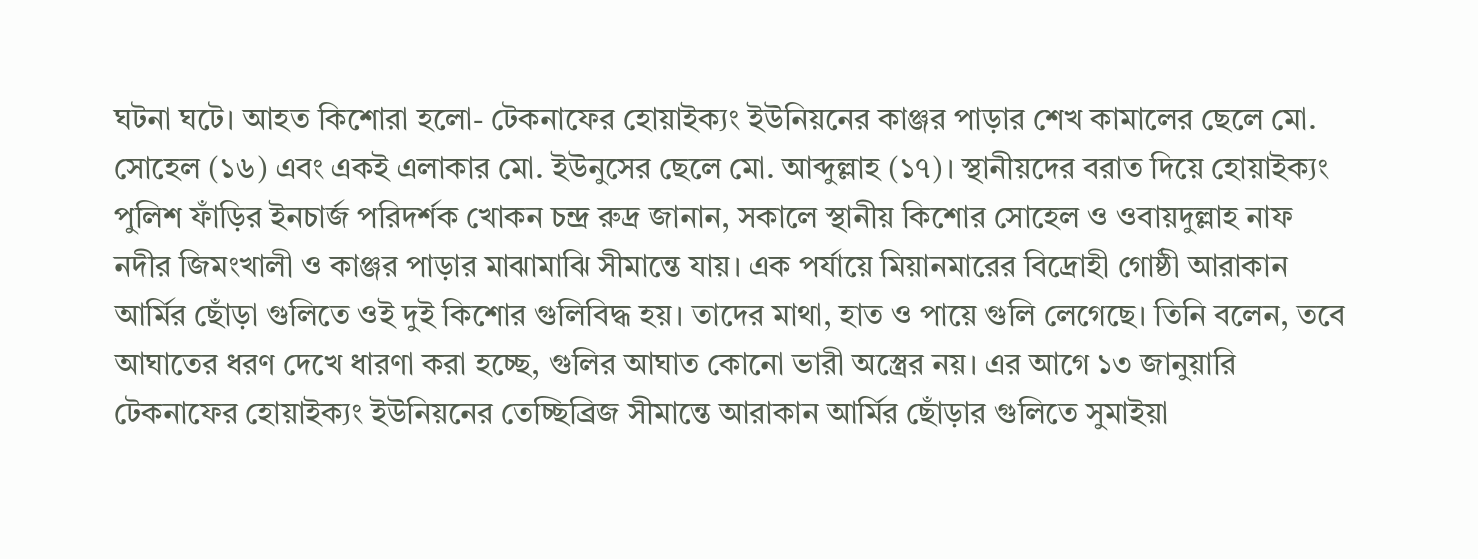ঘটনা ঘটে। আহত কিশোরা হলো- টেকনাফের হোয়াইক্যং ইউনিয়নের কাঞ্জর পাড়ার শেখ কামালের ছেলে মো. সোহেল (১৬) এবং একই এলাকার মো. ইউনুসের ছেলে মো. আব্দুল্লাহ (১৭)। স্থানীয়দের বরাত দিয়ে হোয়াইক্যং পুলিশ ফাঁড়ির ইনচার্জ পরিদর্শক খোকন চন্দ্র রুদ্র জানান, সকালে স্থানীয় কিশোর সোহেল ও ওবায়দুল্লাহ নাফ নদীর জিমংখালী ও কাঞ্জর পাড়ার মাঝামাঝি সীমান্তে যায়। এক পর্যায়ে মিয়ানমারের বিদ্রোহী গোষ্ঠী আরাকান আর্মির ছোঁড়া গুলিতে ওই দুই কিশোর গুলিবিদ্ধ হয়। তাদের মাথা, হাত ও পায়ে গুলি লেগেছে। তিনি বলেন, তবে আঘাতের ধরণ দেখে ধারণা করা হচ্ছে, গুলির আঘাত কোনো ভারী অস্ত্রের নয়। এর আগে ১৩ জানুয়ারি টেকনাফের হোয়াইক্যং ইউনিয়নের তেচ্ছিব্রিজ সীমান্তে আরাকান আর্মির ছোঁড়ার গুলিতে সুমাইয়া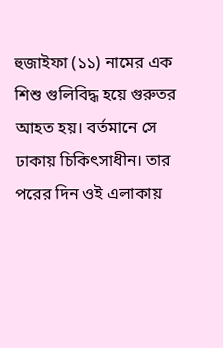হুজাইফা (১১) নামের এক শিশু গুলিবিদ্ধ হয়ে গুরুতর আহত হয়। বর্তমানে সে ঢাকায় চিকিৎসাধীন। তার পরের দিন ওই এলাকায়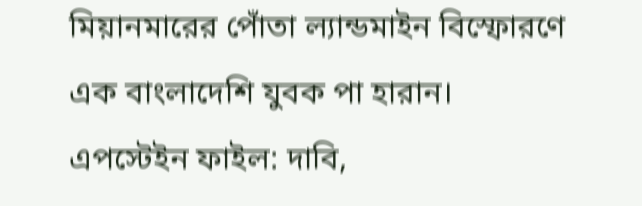মিয়ানমারের পোঁতা ল্যান্ডমাইন বিস্ফোরণে এক বাংলাদেশি যুবক পা হারান।
এপস্টেইন ফাইল: দাবি,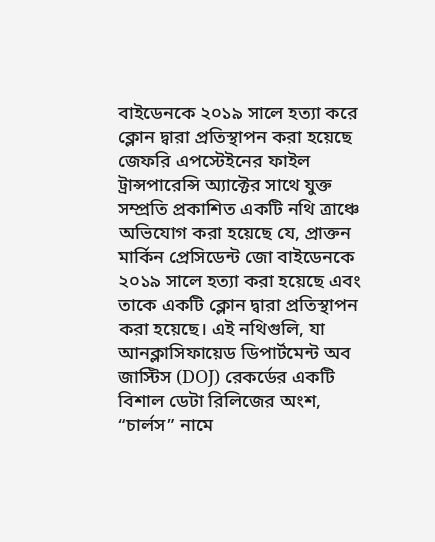বাইডেনকে ২০১৯ সালে হত্যা করে ক্লোন দ্বারা প্রতিস্থাপন করা হয়েছে জেফরি এপস্টেইনের ফাইল ট্রান্সপারেন্সি অ্যাক্টের সাথে যুক্ত সম্প্রতি প্রকাশিত একটি নথি ত্রাঞ্চে অভিযোগ করা হয়েছে যে, প্রাক্তন মার্কিন প্রেসিডেন্ট জো বাইডেনকে ২০১৯ সালে হত্যা করা হয়েছে এবং তাকে একটি ক্লোন দ্বারা প্রতিস্থাপন করা হয়েছে। এই নথিগুলি, যা আনক্লাসিফায়েড ডিপার্টমেন্ট অব জাস্টিস (DOJ) রেকর্ডের একটি বিশাল ডেটা রিলিজের অংশ, “চার্লস” নামে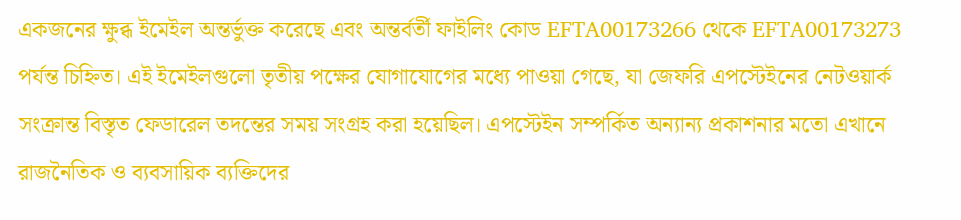একজনের ক্ষুব্ধ ইমেইল অন্তর্ভুক্ত করেছে এবং অন্তর্বর্তী ফাইলিং কোড EFTA00173266 থেকে EFTA00173273 পর্যন্ত চিহ্নিত। এই ইমেইলগুলো তৃতীয় পক্ষের যোগাযোগের মধ্যে পাওয়া গেছে, যা জেফরি এপস্টেইনের নেটওয়ার্ক সংক্রান্ত বিস্তৃত ফেডারেল তদন্তের সময় সংগ্রহ করা হয়েছিল। এপস্টেইন সম্পর্কিত অন্যান্য প্রকাশনার মতো এখানে রাজনৈতিক ও ব্যবসায়িক ব্যক্তিদের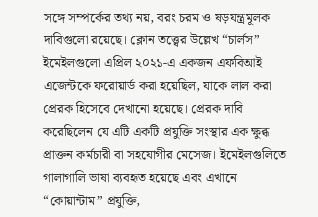সঙ্গে সম্পর্কের তথ্য নয়, বরং চরম ও ষড়যন্ত্রমূলক দাবিগুলো রয়েছে। ক্লোন তত্ত্বের উল্লেখ “চার্লস” ইমেইলগুলো এপ্রিল ২০২১-এ একজন এফবিআই এজেন্টকে ফরোয়ার্ড করা হয়েছিল, যাকে লাল করা প্রেরক হিসেবে দেখানো হয়েছে। প্রেরক দাবি করেছিলেন যে এটি একটি প্রযুক্তি সংস্থার এক ক্ষুব্ধ প্রাক্তন কর্মচারী বা সহযোগীর মেসেজ। ইমেইলগুলিতে গালাগালি ভাষা ব্যবহৃত হয়েছে এবং এখানে “কোয়ান্টাম” প্রযুক্তি,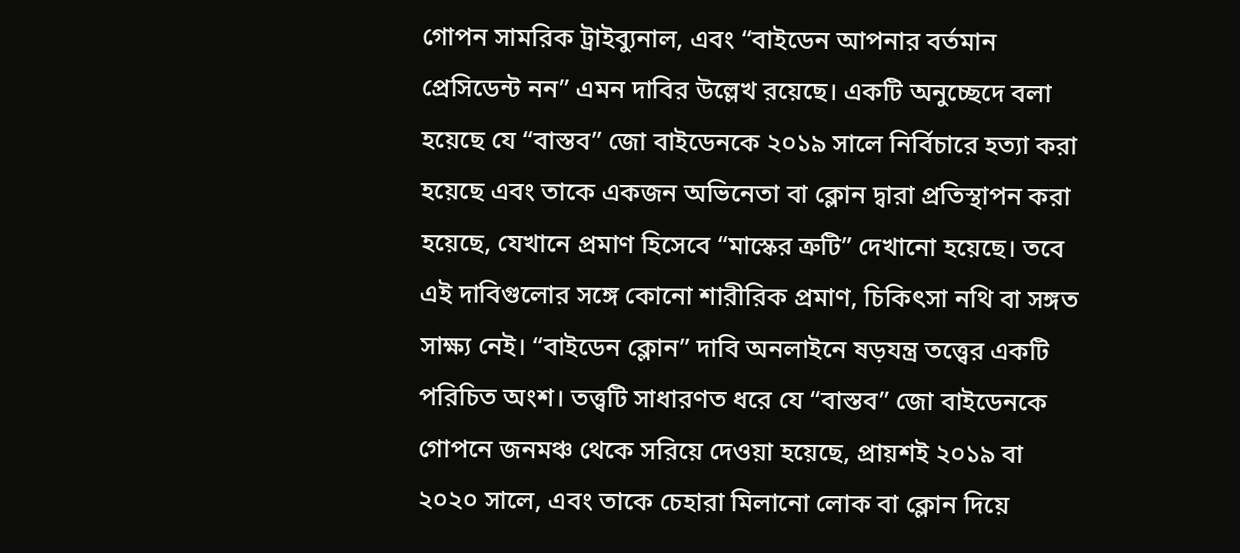গোপন সামরিক ট্রাইব্যুনাল, এবং “বাইডেন আপনার বর্তমান প্রেসিডেন্ট নন” এমন দাবির উল্লেখ রয়েছে। একটি অনুচ্ছেদে বলা হয়েছে যে “বাস্তব” জো বাইডেনকে ২০১৯ সালে নির্বিচারে হত্যা করা হয়েছে এবং তাকে একজন অভিনেতা বা ক্লোন দ্বারা প্রতিস্থাপন করা হয়েছে, যেখানে প্রমাণ হিসেবে “মাস্কের ত্রুটি” দেখানো হয়েছে। তবে এই দাবিগুলোর সঙ্গে কোনো শারীরিক প্রমাণ, চিকিৎসা নথি বা সঙ্গত সাক্ষ্য নেই। “বাইডেন ক্লোন” দাবি অনলাইনে ষড়যন্ত্র তত্ত্বের একটি পরিচিত অংশ। তত্ত্বটি সাধারণত ধরে যে “বাস্তব” জো বাইডেনকে গোপনে জনমঞ্চ থেকে সরিয়ে দেওয়া হয়েছে, প্রায়শই ২০১৯ বা ২০২০ সালে, এবং তাকে চেহারা মিলানো লোক বা ক্লোন দিয়ে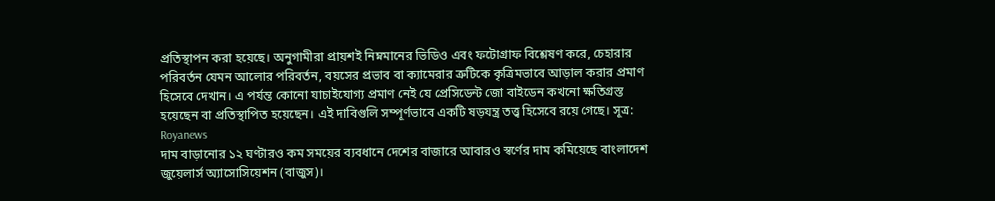প্রতিস্থাপন করা হয়েছে। অনুগামীরা প্রায়শই নিম্নমানের ভিডিও এবং ফটোগ্রাফ বিশ্লেষণ করে, চেহারার পরিবর্তন যেমন আলোর পরিবর্তন, বয়সের প্রভাব বা ক্যামেরার ত্রুটিকে কৃত্রিমভাবে আড়াল করার প্রমাণ হিসেবে দেখান। এ পর্যন্ত কোনো যাচাইযোগ্য প্রমাণ নেই যে প্রেসিডেন্ট জো বাইডেন কখনো ক্ষতিগ্রস্ত হয়েছেন বা প্রতিস্থাপিত হয়েছেন। এই দাবিগুলি সম্পূর্ণভাবে একটি ষড়যন্ত্র তত্ত্ব হিসেবে রয়ে গেছে। সূত্র: Royanews
দাম বাড়ানোর ১২ ঘণ্টারও কম সময়ের ব্যবধানে দেশের বাজারে আবারও স্বর্ণের দাম কমিয়েছে বাংলাদেশ জুয়েলার্স অ্যাসোসিয়েশন (বাজুস)।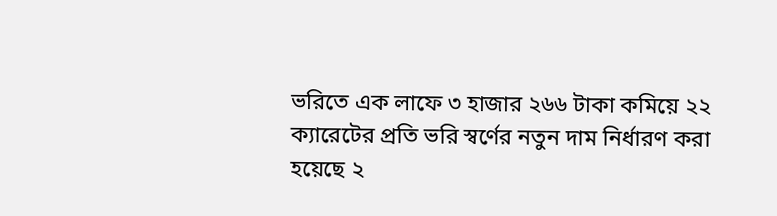ভরিতে এক লাফে ৩ হাজার ২৬৬ টাকা কমিয়ে ২২ ক্যারেটের প্রতি ভরি স্বর্ণের নতুন দাম নির্ধারণ করা হয়েছে ২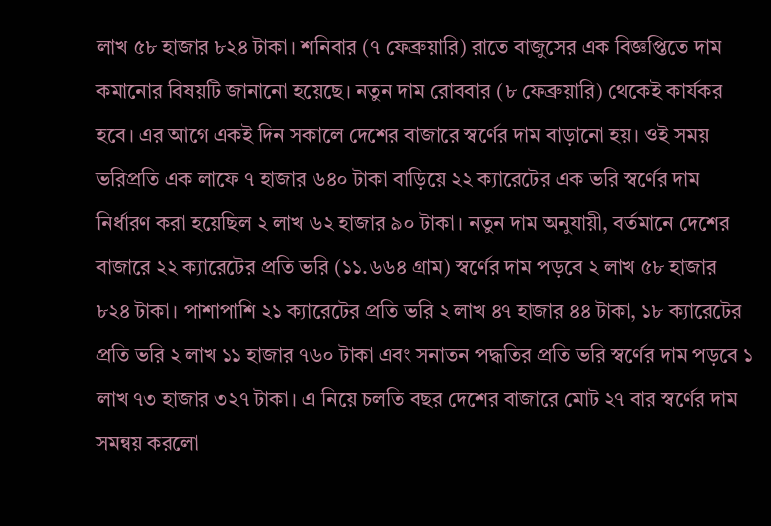লাখ ৫৮ হাজার ৮২৪ টাকা। শনিবার (৭ ফেব্রুয়ারি) রাতে বাজুসের এক বিজ্ঞপ্তিতে দাম কমানোর বিষয়টি জানানো হয়েছে। নতুন দাম রোববার (৮ ফেব্রুয়ারি) থেকেই কার্যকর হবে। এর আগে একই দিন সকালে দেশের বাজারে স্বর্ণের দাম বাড়ানো হয়। ওই সময় ভরিপ্রতি এক লাফে ৭ হাজার ৬৪০ টাকা বাড়িয়ে ২২ ক্যারেটের এক ভরি স্বর্ণের দাম নির্ধারণ করা হয়েছিল ২ লাখ ৬২ হাজার ৯০ টাকা। নতুন দাম অনুযায়ী, বর্তমানে দেশের বাজারে ২২ ক্যারেটের প্রতি ভরি (১১.৬৬৪ গ্রাম) স্বর্ণের দাম পড়বে ২ লাখ ৫৮ হাজার ৮২৪ টাকা। পাশাপাশি ২১ ক্যারেটের প্রতি ভরি ২ লাখ ৪৭ হাজার ৪৪ টাকা, ১৮ ক্যারেটের প্রতি ভরি ২ লাখ ১১ হাজার ৭৬০ টাকা এবং সনাতন পদ্ধতির প্রতি ভরি স্বর্ণের দাম পড়বে ১ লাখ ৭৩ হাজার ৩২৭ টাকা। এ নিয়ে চলতি বছর দেশের বাজারে মোট ২৭ বার স্বর্ণের দাম সমন্বয় করলো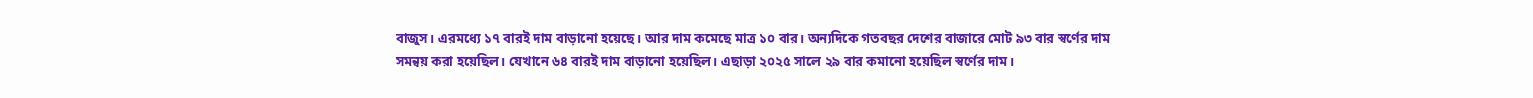বাজুস। এরমধ্যে ১৭ বারই দাম বাড়ানো হয়েছে। আর দাম কমেছে মাত্র ১০ বার। অন্যদিকে গতবছর দেশের বাজারে মোট ৯৩ বার স্বর্ণের দাম সমন্বয় করা হয়েছিল। যেখানে ৬৪ বারই দাম বাড়ানো হয়েছিল। এছাড়া ২০২৫ সালে ২৯ বার কমানো হয়েছিল স্বর্ণের দাম।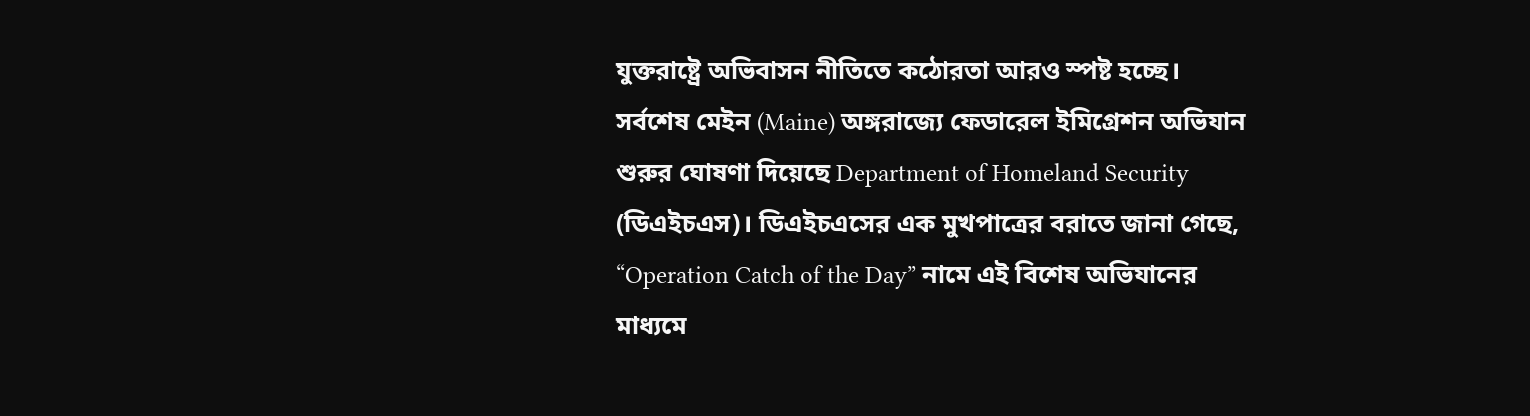যুক্তরাষ্ট্রে অভিবাসন নীতিতে কঠোরতা আরও স্পষ্ট হচ্ছে। সর্বশেষ মেইন (Maine) অঙ্গরাজ্যে ফেডারেল ইমিগ্রেশন অভিযান শুরুর ঘোষণা দিয়েছে Department of Homeland Security (ডিএইচএস)। ডিএইচএসের এক মুখপাত্রের বরাতে জানা গেছে, “Operation Catch of the Day” নামে এই বিশেষ অভিযানের মাধ্যমে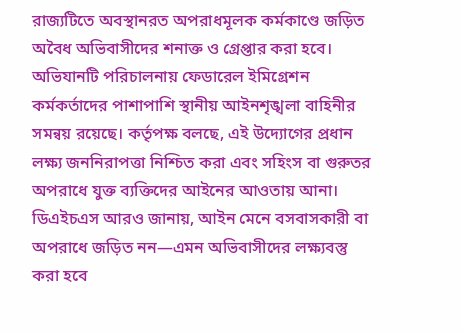রাজ্যটিতে অবস্থানরত অপরাধমূলক কর্মকাণ্ডে জড়িত অবৈধ অভিবাসীদের শনাক্ত ও গ্রেপ্তার করা হবে। অভিযানটি পরিচালনায় ফেডারেল ইমিগ্রেশন কর্মকর্তাদের পাশাপাশি স্থানীয় আইনশৃঙ্খলা বাহিনীর সমন্বয় রয়েছে। কর্তৃপক্ষ বলছে, এই উদ্যোগের প্রধান লক্ষ্য জননিরাপত্তা নিশ্চিত করা এবং সহিংস বা গুরুতর অপরাধে যুক্ত ব্যক্তিদের আইনের আওতায় আনা। ডিএইচএস আরও জানায়, আইন মেনে বসবাসকারী বা অপরাধে জড়িত নন—এমন অভিবাসীদের লক্ষ্যবস্তু করা হবে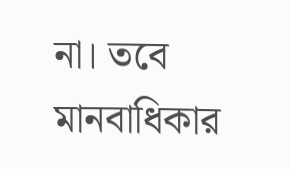না। তবে মানবাধিকার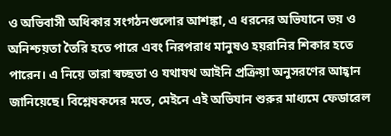ও অভিবাসী অধিকার সংগঠনগুলোর আশঙ্কা, এ ধরনের অভিযানে ভয় ও অনিশ্চয়তা তৈরি হতে পারে এবং নিরপরাধ মানুষও হয়রানির শিকার হতে পারেন। এ নিয়ে তারা স্বচ্ছতা ও যথাযথ আইনি প্রক্রিয়া অনুসরণের আহ্বান জানিয়েছে। বিশ্লেষকদের মতে, মেইনে এই অভিযান শুরুর মাধ্যমে ফেডারেল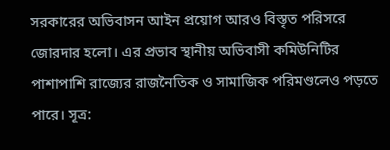সরকারের অভিবাসন আইন প্রয়োগ আরও বিস্তৃত পরিসরে জোরদার হলো। এর প্রভাব স্থানীয় অভিবাসী কমিউনিটির পাশাপাশি রাজ্যের রাজনৈতিক ও সামাজিক পরিমণ্ডলেও পড়তে পারে। সূত্র: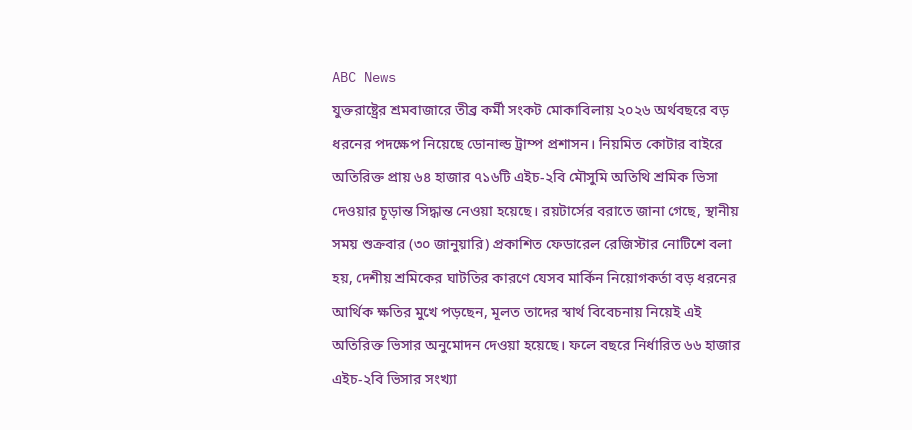ABC News
যুক্তরাষ্ট্রের শ্রমবাজারে তীব্র কর্মী সংকট মোকাবিলায় ২০২৬ অর্থবছরে বড় ধরনের পদক্ষেপ নিয়েছে ডোনাল্ড ট্রাম্প প্রশাসন। নিয়মিত কোটার বাইরে অতিরিক্ত প্রায় ৬৪ হাজার ৭১৬টি এইচ-২বি মৌসুমি অতিথি শ্রমিক ভিসা দেওয়ার চূড়ান্ত সিদ্ধান্ত নেওয়া হয়েছে। রয়টার্সের বরাতে জানা গেছে, স্থানীয় সময় শুক্রবার (৩০ জানুয়ারি) প্রকাশিত ফেডারেল রেজিস্টার নোটিশে বলা হয়, দেশীয় শ্রমিকের ঘাটতির কারণে যেসব মার্কিন নিয়োগকর্তা বড় ধরনের আর্থিক ক্ষতির মুখে পড়ছেন, মূলত তাদের স্বার্থ বিবেচনায় নিয়েই এই অতিরিক্ত ভিসার অনুমোদন দেওয়া হয়েছে। ফলে বছরে নির্ধারিত ৬৬ হাজার এইচ-২বি ভিসার সংখ্যা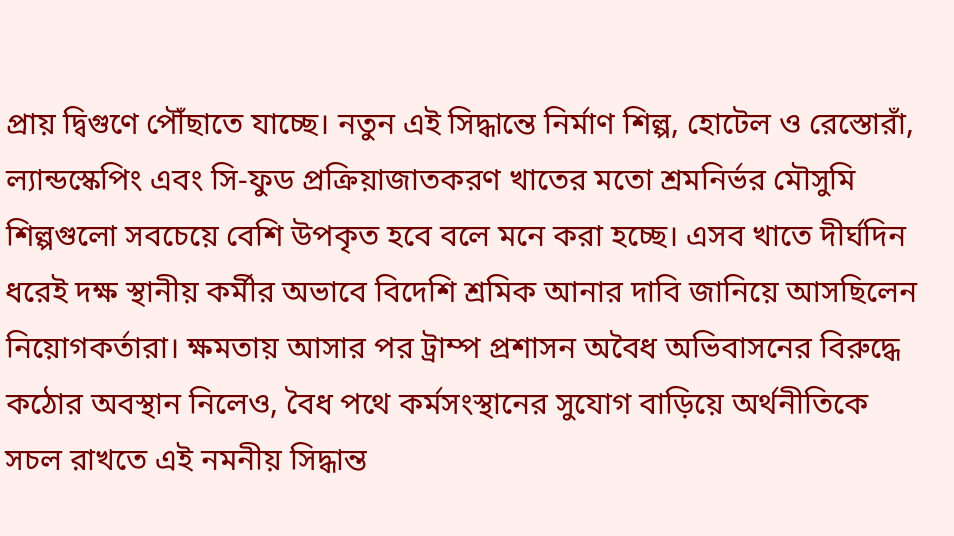প্রায় দ্বিগুণে পৌঁছাতে যাচ্ছে। নতুন এই সিদ্ধান্তে নির্মাণ শিল্প, হোটেল ও রেস্তোরাঁ, ল্যান্ডস্কেপিং এবং সি-ফুড প্রক্রিয়াজাতকরণ খাতের মতো শ্রমনির্ভর মৌসুমি শিল্পগুলো সবচেয়ে বেশি উপকৃত হবে বলে মনে করা হচ্ছে। এসব খাতে দীর্ঘদিন ধরেই দক্ষ স্থানীয় কর্মীর অভাবে বিদেশি শ্রমিক আনার দাবি জানিয়ে আসছিলেন নিয়োগকর্তারা। ক্ষমতায় আসার পর ট্রাম্প প্রশাসন অবৈধ অভিবাসনের বিরুদ্ধে কঠোর অবস্থান নিলেও, বৈধ পথে কর্মসংস্থানের সুযোগ বাড়িয়ে অর্থনীতিকে সচল রাখতে এই নমনীয় সিদ্ধান্ত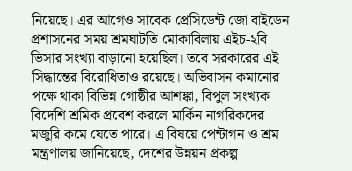নিয়েছে। এর আগেও সাবেক প্রেসিডেন্ট জো বাইডেন প্রশাসনের সময় শ্রমঘাটতি মোকাবিলায় এইচ-২বি ভিসার সংখ্যা বাড়ানো হয়েছিল। তবে সরকারের এই সিদ্ধান্তের বিরোধিতাও রয়েছে। অভিবাসন কমানোর পক্ষে থাকা বিভিন্ন গোষ্ঠীর আশঙ্কা, বিপুল সংখ্যক বিদেশি শ্রমিক প্রবেশ করলে মার্কিন নাগরিকদের মজুরি কমে যেতে পারে। এ বিষয়ে পেন্টাগন ও শ্রম মন্ত্রণালয় জানিয়েছে, দেশের উন্নয়ন প্রকল্প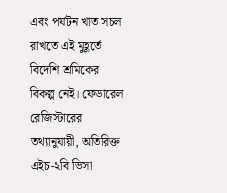এবং পর্যটন খাত সচল রাখতে এই মুহূর্তে বিদেশি শ্রমিকের বিকল্প নেই। ফেডারেল রেজিস্টারের তথ্যানুযায়ী, অতিরিক্ত এইচ-২বি ভিসা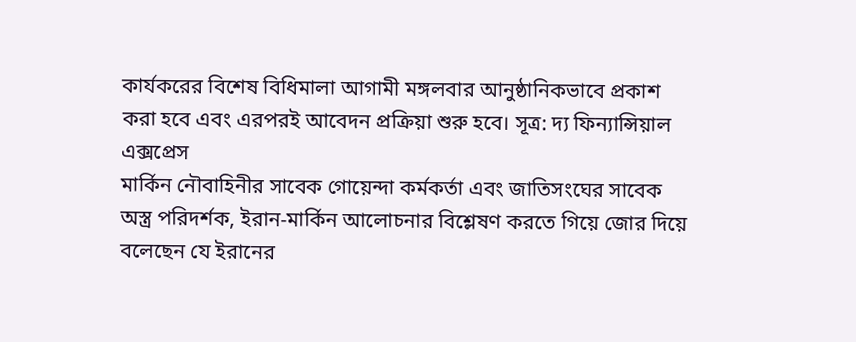কার্যকরের বিশেষ বিধিমালা আগামী মঙ্গলবার আনুষ্ঠানিকভাবে প্রকাশ করা হবে এবং এরপরই আবেদন প্রক্রিয়া শুরু হবে। সূত্র: দ্য ফিন্যান্সিয়াল এক্সপ্রেস
মার্কিন নৌবাহিনীর সাবেক গোয়েন্দা কর্মকর্তা এবং জাতিসংঘের সাবেক অস্ত্র পরিদর্শক, ইরান-মার্কিন আলোচনার বিশ্লেষণ করতে গিয়ে জোর দিয়ে বলেছেন যে ইরানের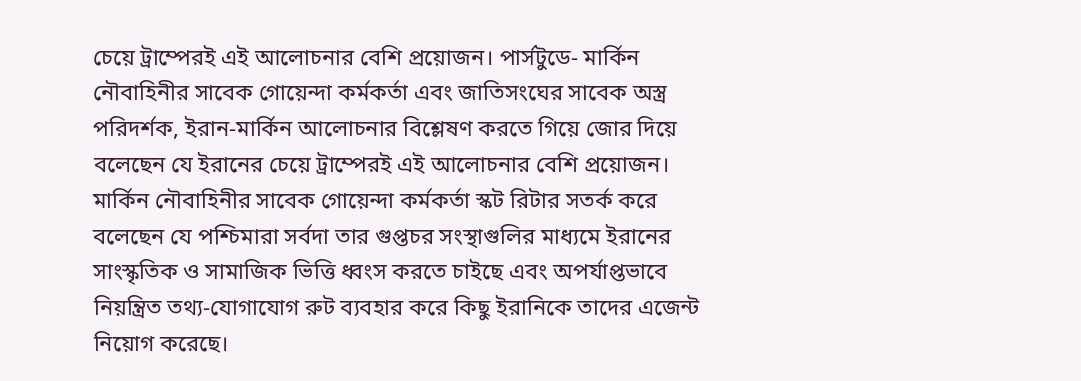চেয়ে ট্রাম্পেরই এই আলোচনার বেশি প্রয়োজন। পার্সটুডে- মার্কিন নৌবাহিনীর সাবেক গোয়েন্দা কর্মকর্তা এবং জাতিসংঘের সাবেক অস্ত্র পরিদর্শক, ইরান-মার্কিন আলোচনার বিশ্লেষণ করতে গিয়ে জোর দিয়ে বলেছেন যে ইরানের চেয়ে ট্রাম্পেরই এই আলোচনার বেশি প্রয়োজন। মার্কিন নৌবাহিনীর সাবেক গোয়েন্দা কর্মকর্তা স্কট রিটার সতর্ক করে বলেছেন যে পশ্চিমারা সর্বদা তার গুপ্তচর সংস্থাগুলির মাধ্যমে ইরানের সাংস্কৃতিক ও সামাজিক ভিত্তি ধ্বংস করতে চাইছে এবং অপর্যাপ্তভাবে নিয়ন্ত্রিত তথ্য-যোগাযোগ রুট ব্যবহার করে কিছু ইরানিকে তাদের এজেন্ট নিয়োগ করেছে।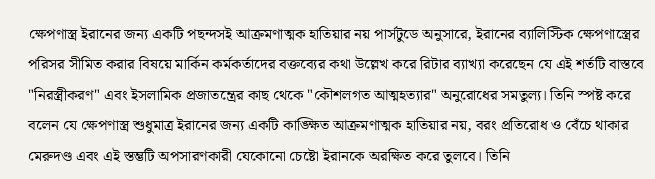ক্ষেপণাস্ত্র ইরানের জন্য একটি পছন্দসই আক্রমণাত্মক হাতিয়ার নয় পার্সটুডে অনুসারে, ইরানের ব্যালিস্টিক ক্ষেপণাস্ত্রের পরিসর সীমিত করার বিষয়ে মার্কিন কর্মকর্তাদের বক্তব্যের কথা উল্লেখ করে রিটার ব্যাখ্যা করেছেন যে এই শর্তটি বাস্তবে "নিরস্ত্রীকরণ" এবং ইসলামিক প্রজাতন্ত্রের কাছ থেকে "কৌশলগত আত্মহত্যার" অনুরোধের সমতুল্য। তিনি স্পষ্ট করে বলেন যে ক্ষেপণাস্ত্র শুধুমাত্র ইরানের জন্য একটি কাঙ্ক্ষিত আক্রমণাত্মক হাতিয়ার নয়, বরং প্রতিরোধ ও বেঁচে থাকার মেরুদণ্ড এবং এই স্তম্ভটি অপসারণকারী যেকোনো চেষ্টো ইরানকে অরক্ষিত করে তুলবে। তিনি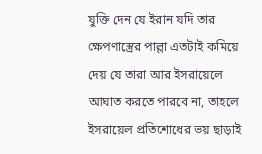যুক্তি দেন যে ইরান যদি তার ক্ষেপণাস্ত্রের পাল্লা এতটাই কমিয়ে দেয় যে তারা আর ইসরায়েলে আঘাত করতে পারবে না, তাহলে ইসরায়েল প্রতিশোধের ভয় ছাড়াই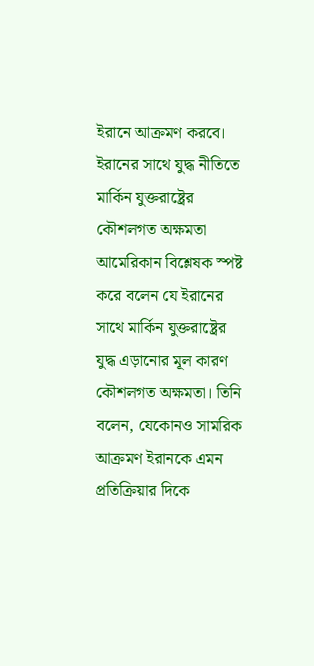ইরানে আক্রমণ করবে। ইরানের সাথে যুদ্ধ নীতিতে মার্কিন যুক্তরাষ্ট্রের কৌশলগত অক্ষমতা আমেরিকান বিশ্লেষক স্পষ্ট করে বলেন যে ইরানের সাথে মার্কিন যুক্তরাষ্ট্রের যুদ্ধ এড়ানোর মূল কারণ কৌশলগত অক্ষমতা। তিনি বলেন, যেকোনও সামরিক আক্রমণ ইরানকে এমন প্রতিক্রিয়ার দিকে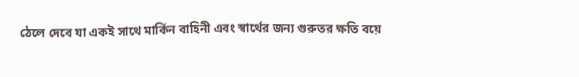ঠেলে দেবে যা একই সাথে মার্কিন বাহিনী এবং স্বার্থের জন্য গুরুতর ক্ষতি বয়ে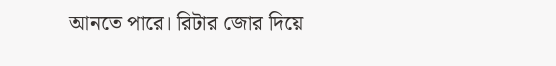আনতে পারে। রিটার জোর দিয়ে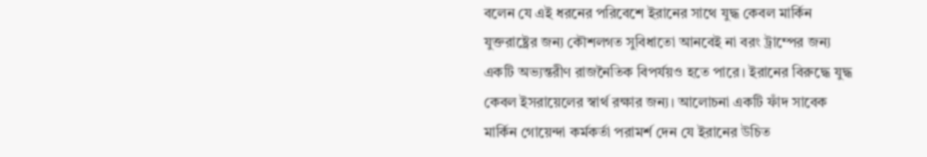বলেন যে এই ধরনের পরিবেশে ইরানের সাথে যুদ্ধ কেবল মার্কিন যুক্তরাষ্ট্রের জন্য কৌশলগত সুবিধাতো আনবেই না বরং ট্রাম্পের জন্য একটি অভ্যন্তরীণ রাজনৈতিক বিপর্যয়ও হতে পারে। ইরানের বিরুদ্ধে যুদ্ধ কেবল ইসরায়েলের স্বার্থ রক্ষার জন্য। আলোচনা একটি ফাঁদ সাবেক মার্কিন গোয়েন্দা কর্মকর্তা পরামর্শ দেন যে ইরানের উচিত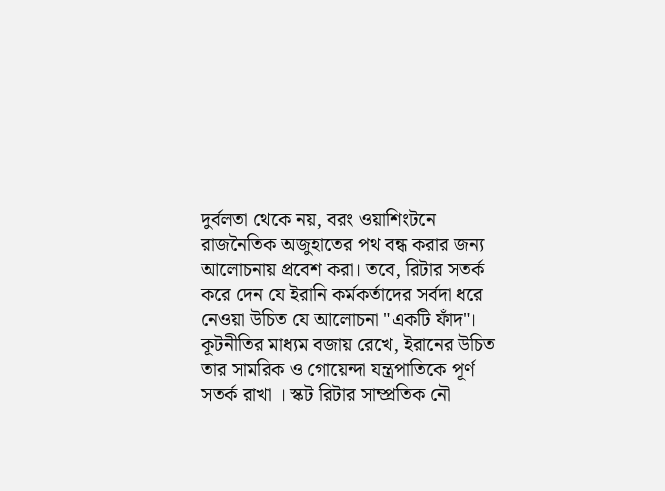দুর্বলতা থেকে নয়, বরং ওয়াশিংটনে রাজনৈতিক অজুহাতের পথ বন্ধ করার জন্য আলোচনায় প্রবেশ করা। তবে, রিটার সতর্ক করে দেন যে ইরানি কর্মকর্তাদের সর্বদা ধরে নেওয়া উচিত যে আলোচনা "একটি ফাঁদ"। কূটনীতির মাধ্যম বজায় রেখে, ইরানের উচিত তার সামরিক ও গোয়েন্দা যন্ত্রপাতিকে পূর্ণ সতর্ক রাখা । স্কট রিটার সাম্প্রতিক নৌ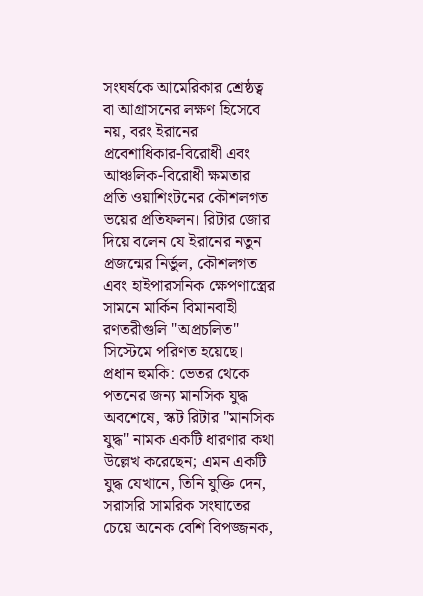সংঘর্ষকে আমেরিকার শ্রেষ্ঠত্ব বা আগ্রাসনের লক্ষণ হিসেবে নয়, বরং ইরানের প্রবেশাধিকার-বিরোধী এবং আঞ্চলিক-বিরোধী ক্ষমতার প্রতি ওয়াশিংটনের কৌশলগত ভয়ের প্রতিফলন। রিটার জোর দিয়ে বলেন যে ইরানের নতুন প্রজন্মের নির্ভুল, কৌশলগত এবং হাইপারসনিক ক্ষেপণাস্ত্রের সামনে মার্কিন বিমানবাহী রণতরীগুলি "অপ্রচলিত" সিস্টেমে পরিণত হয়েছে। প্রধান হুমকি: ভেতর থেকে পতনের জন্য মানসিক যুদ্ধ অবশেষে, স্কট রিটার "মানসিক যুদ্ধ" নামক একটি ধারণার কথা উল্লেখ করেছেন; এমন একটি যুদ্ধ যেখানে, তিনি যুক্তি দেন, সরাসরি সামরিক সংঘাতের চেয়ে অনেক বেশি বিপজ্জনক,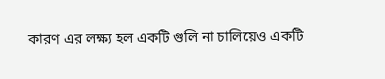কারণ এর লক্ষ্য হল একটি গুলি না চালিয়েও একটি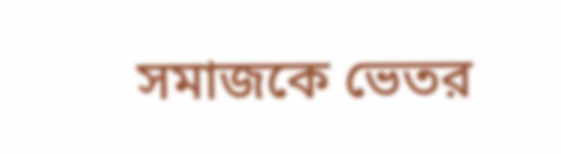সমাজকে ভেতর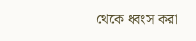থেকে ধ্বংস করা